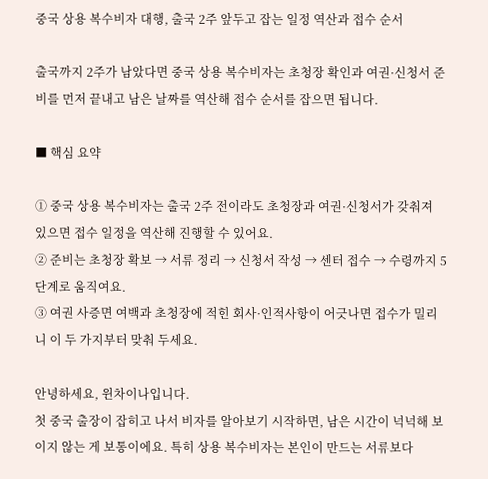중국 상용 복수비자 대행, 출국 2주 앞두고 잡는 일정 역산과 접수 순서

출국까지 2주가 남았다면 중국 상용 복수비자는 초청장 확인과 여권·신청서 준비를 먼저 끝내고 남은 날짜를 역산해 접수 순서를 잡으면 됩니다.

■ 핵심 요약

① 중국 상용 복수비자는 출국 2주 전이라도 초청장과 여권·신청서가 갖춰져 있으면 접수 일정을 역산해 진행할 수 있어요.
② 준비는 초청장 확보 → 서류 정리 → 신청서 작성 → 센터 접수 → 수령까지 5단계로 움직여요.
③ 여권 사증면 여백과 초청장에 적힌 회사·인적사항이 어긋나면 접수가 밀리니 이 두 가지부터 맞춰 두세요.

안녕하세요, 윈차이나입니다.
첫 중국 출장이 잡히고 나서 비자를 알아보기 시작하면, 남은 시간이 넉넉해 보이지 않는 게 보통이에요. 특히 상용 복수비자는 본인이 만드는 서류보다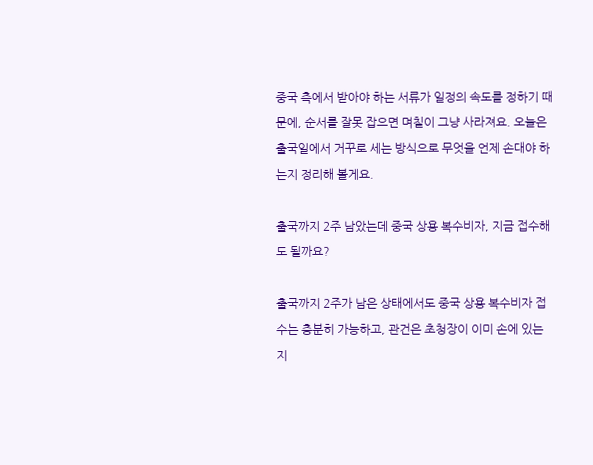중국 측에서 받아야 하는 서류가 일정의 속도를 정하기 때문에, 순서를 잘못 잡으면 며칠이 그냥 사라져요. 오늘은 출국일에서 거꾸로 세는 방식으로 무엇을 언제 손대야 하는지 정리해 볼게요.

출국까지 2주 남았는데 중국 상용 복수비자, 지금 접수해도 될까요?

출국까지 2주가 남은 상태에서도 중국 상용 복수비자 접수는 충분히 가능하고, 관건은 초청장이 이미 손에 있는지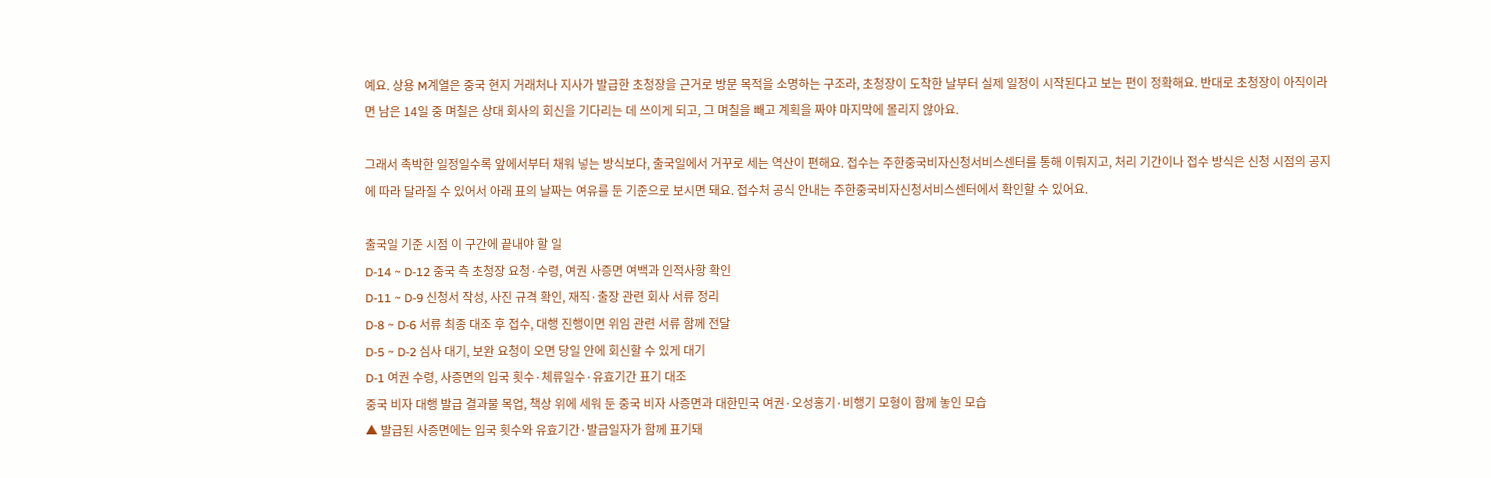예요. 상용 M계열은 중국 현지 거래처나 지사가 발급한 초청장을 근거로 방문 목적을 소명하는 구조라, 초청장이 도착한 날부터 실제 일정이 시작된다고 보는 편이 정확해요. 반대로 초청장이 아직이라면 남은 14일 중 며칠은 상대 회사의 회신을 기다리는 데 쓰이게 되고, 그 며칠을 빼고 계획을 짜야 마지막에 몰리지 않아요.

그래서 촉박한 일정일수록 앞에서부터 채워 넣는 방식보다, 출국일에서 거꾸로 세는 역산이 편해요. 접수는 주한중국비자신청서비스센터를 통해 이뤄지고, 처리 기간이나 접수 방식은 신청 시점의 공지에 따라 달라질 수 있어서 아래 표의 날짜는 여유를 둔 기준으로 보시면 돼요. 접수처 공식 안내는 주한중국비자신청서비스센터에서 확인할 수 있어요.

출국일 기준 시점 이 구간에 끝내야 할 일
D-14 ~ D-12 중국 측 초청장 요청·수령, 여권 사증면 여백과 인적사항 확인
D-11 ~ D-9 신청서 작성, 사진 규격 확인, 재직·출장 관련 회사 서류 정리
D-8 ~ D-6 서류 최종 대조 후 접수, 대행 진행이면 위임 관련 서류 함께 전달
D-5 ~ D-2 심사 대기, 보완 요청이 오면 당일 안에 회신할 수 있게 대기
D-1 여권 수령, 사증면의 입국 횟수·체류일수·유효기간 표기 대조
중국 비자 대행 발급 결과물 목업, 책상 위에 세워 둔 중국 비자 사증면과 대한민국 여권·오성홍기·비행기 모형이 함께 놓인 모습
▲ 발급된 사증면에는 입국 횟수와 유효기간·발급일자가 함께 표기돼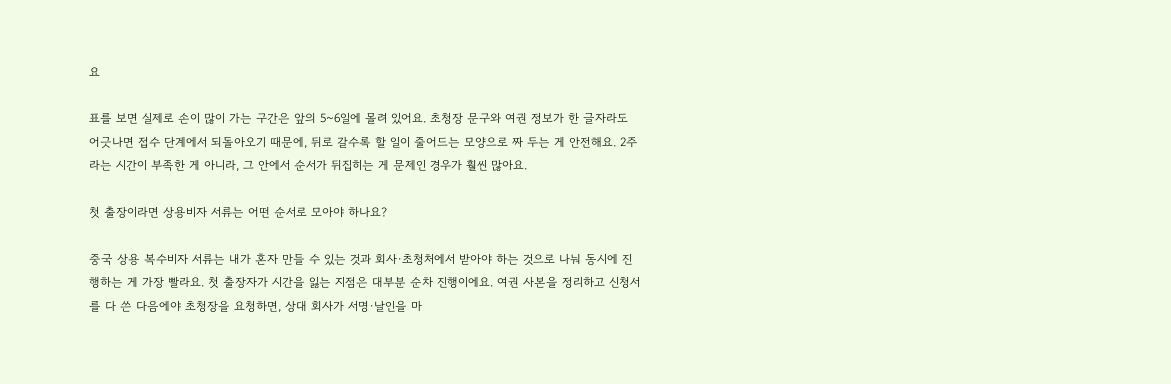요

표를 보면 실제로 손이 많이 가는 구간은 앞의 5~6일에 몰려 있어요. 초청장 문구와 여권 정보가 한 글자라도 어긋나면 접수 단계에서 되돌아오기 때문에, 뒤로 갈수록 할 일이 줄어드는 모양으로 짜 두는 게 안전해요. 2주라는 시간이 부족한 게 아니라, 그 안에서 순서가 뒤집히는 게 문제인 경우가 훨씬 많아요.

첫 출장이라면 상용비자 서류는 어떤 순서로 모아야 하나요?

중국 상용 복수비자 서류는 내가 혼자 만들 수 있는 것과 회사·초청처에서 받아야 하는 것으로 나눠 동시에 진행하는 게 가장 빨라요. 첫 출장자가 시간을 잃는 지점은 대부분 순차 진행이에요. 여권 사본을 정리하고 신청서를 다 쓴 다음에야 초청장을 요청하면, 상대 회사가 서명·날인을 마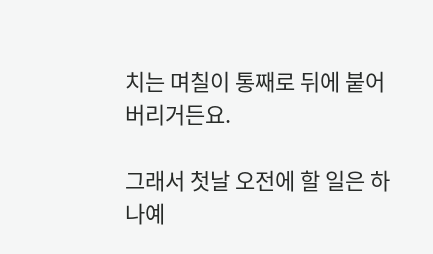치는 며칠이 통째로 뒤에 붙어 버리거든요.

그래서 첫날 오전에 할 일은 하나예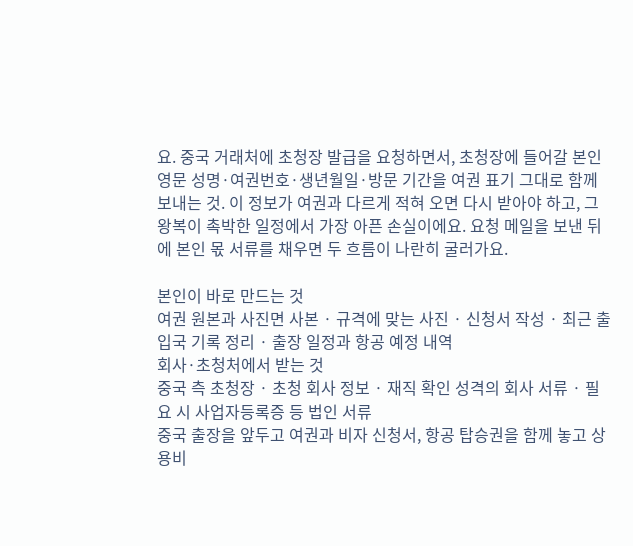요. 중국 거래처에 초청장 발급을 요청하면서, 초청장에 들어갈 본인 영문 성명·여권번호·생년월일·방문 기간을 여권 표기 그대로 함께 보내는 것. 이 정보가 여권과 다르게 적혀 오면 다시 받아야 하고, 그 왕복이 촉박한 일정에서 가장 아픈 손실이에요. 요청 메일을 보낸 뒤에 본인 몫 서류를 채우면 두 흐름이 나란히 굴러가요.

본인이 바로 만드는 것
여권 원본과 사진면 사본 · 규격에 맞는 사진 · 신청서 작성 · 최근 출입국 기록 정리 · 출장 일정과 항공 예정 내역
회사·초청처에서 받는 것
중국 측 초청장 · 초청 회사 정보 · 재직 확인 성격의 회사 서류 · 필요 시 사업자등록증 등 법인 서류
중국 출장을 앞두고 여권과 비자 신청서, 항공 탑승권을 함께 놓고 상용비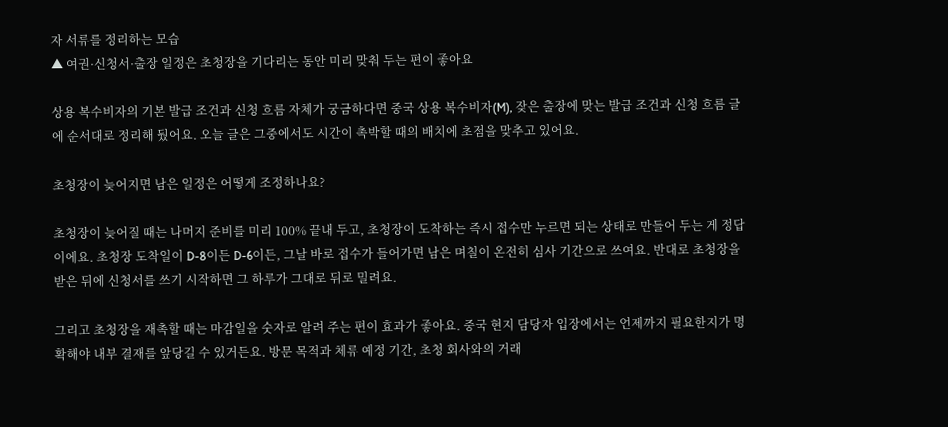자 서류를 정리하는 모습
▲ 여권·신청서·출장 일정은 초청장을 기다리는 동안 미리 맞춰 두는 편이 좋아요

상용 복수비자의 기본 발급 조건과 신청 흐름 자체가 궁금하다면 중국 상용 복수비자(M), 잦은 출장에 맞는 발급 조건과 신청 흐름 글에 순서대로 정리해 뒀어요. 오늘 글은 그중에서도 시간이 촉박할 때의 배치에 초점을 맞추고 있어요.

초청장이 늦어지면 남은 일정은 어떻게 조정하나요?

초청장이 늦어질 때는 나머지 준비를 미리 100% 끝내 두고, 초청장이 도착하는 즉시 접수만 누르면 되는 상태로 만들어 두는 게 정답이에요. 초청장 도착일이 D-8이든 D-6이든, 그날 바로 접수가 들어가면 남은 며칠이 온전히 심사 기간으로 쓰여요. 반대로 초청장을 받은 뒤에 신청서를 쓰기 시작하면 그 하루가 그대로 뒤로 밀려요.

그리고 초청장을 재촉할 때는 마감일을 숫자로 알려 주는 편이 효과가 좋아요. 중국 현지 담당자 입장에서는 언제까지 필요한지가 명확해야 내부 결재를 앞당길 수 있거든요. 방문 목적과 체류 예정 기간, 초청 회사와의 거래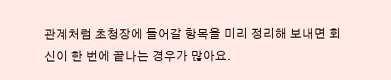관계처럼 초청장에 들어갈 항목을 미리 정리해 보내면 회신이 한 번에 끝나는 경우가 많아요.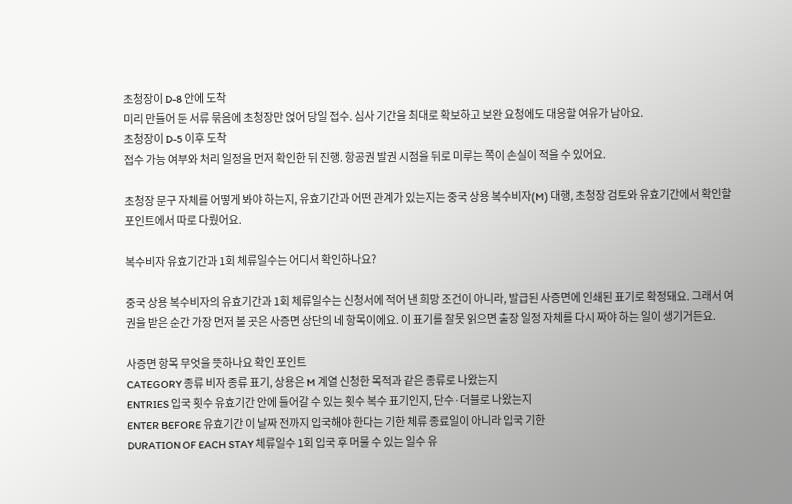초청장이 D-8 안에 도착
미리 만들어 둔 서류 묶음에 초청장만 얹어 당일 접수. 심사 기간을 최대로 확보하고 보완 요청에도 대응할 여유가 남아요.
초청장이 D-5 이후 도착
접수 가능 여부와 처리 일정을 먼저 확인한 뒤 진행. 항공권 발권 시점을 뒤로 미루는 쪽이 손실이 적을 수 있어요.

초청장 문구 자체를 어떻게 봐야 하는지, 유효기간과 어떤 관계가 있는지는 중국 상용 복수비자(M) 대행, 초청장 검토와 유효기간에서 확인할 포인트에서 따로 다뤘어요.

복수비자 유효기간과 1회 체류일수는 어디서 확인하나요?

중국 상용 복수비자의 유효기간과 1회 체류일수는 신청서에 적어 낸 희망 조건이 아니라, 발급된 사증면에 인쇄된 표기로 확정돼요. 그래서 여권을 받은 순간 가장 먼저 볼 곳은 사증면 상단의 네 항목이에요. 이 표기를 잘못 읽으면 출장 일정 자체를 다시 짜야 하는 일이 생기거든요.

사증면 항목 무엇을 뜻하나요 확인 포인트
CATEGORY 종류 비자 종류 표기, 상용은 M 계열 신청한 목적과 같은 종류로 나왔는지
ENTRIES 입국 횟수 유효기간 안에 들어갈 수 있는 횟수 복수 표기인지, 단수·더블로 나왔는지
ENTER BEFORE 유효기간 이 날짜 전까지 입국해야 한다는 기한 체류 종료일이 아니라 입국 기한
DURATION OF EACH STAY 체류일수 1회 입국 후 머물 수 있는 일수 유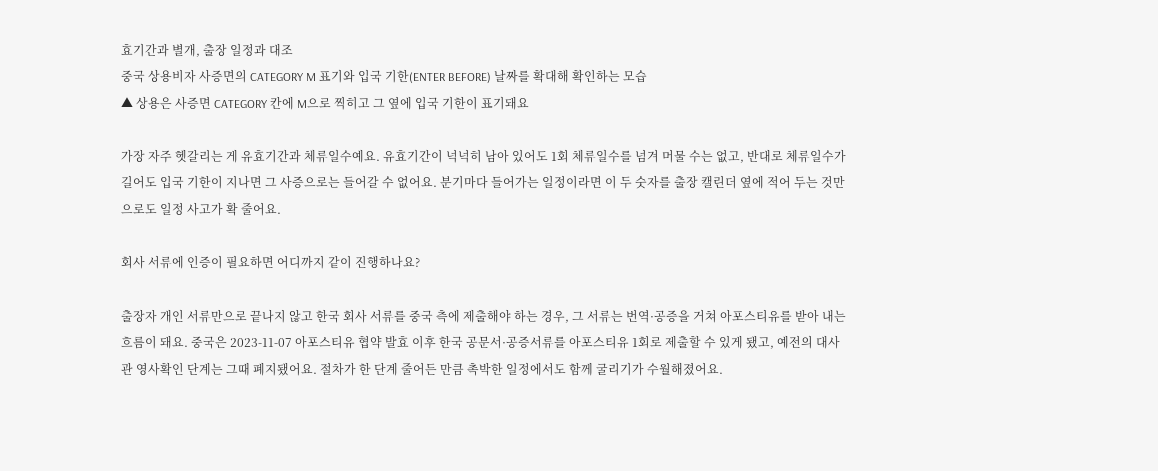효기간과 별개, 출장 일정과 대조
중국 상용비자 사증면의 CATEGORY M 표기와 입국 기한(ENTER BEFORE) 날짜를 확대해 확인하는 모습
▲ 상용은 사증면 CATEGORY 칸에 M으로 찍히고 그 옆에 입국 기한이 표기돼요

가장 자주 헷갈리는 게 유효기간과 체류일수예요. 유효기간이 넉넉히 남아 있어도 1회 체류일수를 넘겨 머물 수는 없고, 반대로 체류일수가 길어도 입국 기한이 지나면 그 사증으로는 들어갈 수 없어요. 분기마다 들어가는 일정이라면 이 두 숫자를 출장 캘린더 옆에 적어 두는 것만으로도 일정 사고가 확 줄어요.

회사 서류에 인증이 필요하면 어디까지 같이 진행하나요?

출장자 개인 서류만으로 끝나지 않고 한국 회사 서류를 중국 측에 제출해야 하는 경우, 그 서류는 번역·공증을 거쳐 아포스티유를 받아 내는 흐름이 돼요. 중국은 2023-11-07 아포스티유 협약 발효 이후 한국 공문서·공증서류를 아포스티유 1회로 제출할 수 있게 됐고, 예전의 대사관 영사확인 단계는 그때 폐지됐어요. 절차가 한 단계 줄어든 만큼 촉박한 일정에서도 함께 굴리기가 수월해졌어요.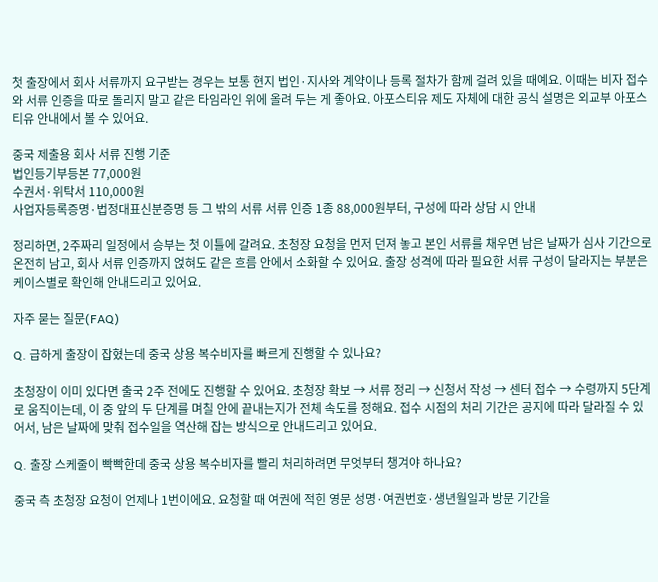첫 출장에서 회사 서류까지 요구받는 경우는 보통 현지 법인·지사와 계약이나 등록 절차가 함께 걸려 있을 때예요. 이때는 비자 접수와 서류 인증을 따로 돌리지 말고 같은 타임라인 위에 올려 두는 게 좋아요. 아포스티유 제도 자체에 대한 공식 설명은 외교부 아포스티유 안내에서 볼 수 있어요.

중국 제출용 회사 서류 진행 기준
법인등기부등본 77,000원
수권서·위탁서 110,000원
사업자등록증명·법정대표신분증명 등 그 밖의 서류 서류 인증 1종 88,000원부터, 구성에 따라 상담 시 안내

정리하면, 2주짜리 일정에서 승부는 첫 이틀에 갈려요. 초청장 요청을 먼저 던져 놓고 본인 서류를 채우면 남은 날짜가 심사 기간으로 온전히 남고, 회사 서류 인증까지 얹혀도 같은 흐름 안에서 소화할 수 있어요. 출장 성격에 따라 필요한 서류 구성이 달라지는 부분은 케이스별로 확인해 안내드리고 있어요.

자주 묻는 질문(FAQ)

Q. 급하게 출장이 잡혔는데 중국 상용 복수비자를 빠르게 진행할 수 있나요?

초청장이 이미 있다면 출국 2주 전에도 진행할 수 있어요. 초청장 확보 → 서류 정리 → 신청서 작성 → 센터 접수 → 수령까지 5단계로 움직이는데, 이 중 앞의 두 단계를 며칠 안에 끝내는지가 전체 속도를 정해요. 접수 시점의 처리 기간은 공지에 따라 달라질 수 있어서, 남은 날짜에 맞춰 접수일을 역산해 잡는 방식으로 안내드리고 있어요.

Q. 출장 스케줄이 빡빡한데 중국 상용 복수비자를 빨리 처리하려면 무엇부터 챙겨야 하나요?

중국 측 초청장 요청이 언제나 1번이에요. 요청할 때 여권에 적힌 영문 성명·여권번호·생년월일과 방문 기간을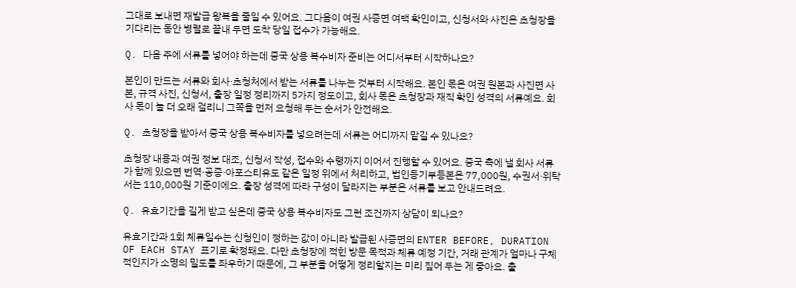그대로 보내면 재발급 왕복을 줄일 수 있어요. 그다음이 여권 사증면 여백 확인이고, 신청서와 사진은 초청장을 기다리는 동안 병렬로 끝내 두면 도착 당일 접수가 가능해요.

Q. 다음 주에 서류를 넣어야 하는데 중국 상용 복수비자 준비는 어디서부터 시작하나요?

본인이 만드는 서류와 회사·초청처에서 받는 서류를 나누는 것부터 시작해요. 본인 몫은 여권 원본과 사진면 사본, 규격 사진, 신청서, 출장 일정 정리까지 5가지 정도이고, 회사 몫은 초청장과 재직 확인 성격의 서류예요. 회사 몫이 늘 더 오래 걸리니 그쪽을 먼저 요청해 두는 순서가 안전해요.

Q. 초청장을 받아서 중국 상용 복수비자를 넣으려는데 서류는 어디까지 맡길 수 있나요?

초청장 내용과 여권 정보 대조, 신청서 작성, 접수와 수령까지 이어서 진행할 수 있어요. 중국 측에 낼 회사 서류가 함께 있으면 번역·공증·아포스티유도 같은 일정 위에서 처리하고, 법인등기부등본은 77,000원, 수권서·위탁서는 110,000원 기준이에요. 출장 성격에 따라 구성이 달라지는 부분은 서류를 보고 안내드려요.

Q. 유효기간을 길게 받고 싶은데 중국 상용 복수비자도 그런 조건까지 상담이 되나요?

유효기간과 1회 체류일수는 신청인이 정하는 값이 아니라 발급된 사증면의 ENTER BEFORE, DURATION OF EACH STAY 표기로 확정돼요. 다만 초청장에 적힌 방문 목적과 체류 예정 기간, 거래 관계가 얼마나 구체적인지가 소명의 밀도를 좌우하기 때문에, 그 부분을 어떻게 정리할지는 미리 짚어 두는 게 좋아요. 출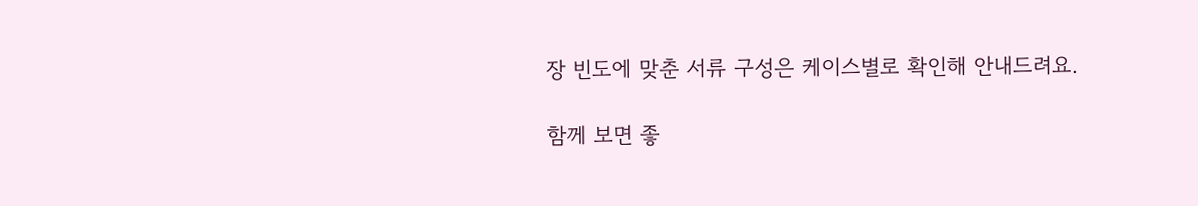장 빈도에 맞춘 서류 구성은 케이스별로 확인해 안내드려요.

함께 보면 좋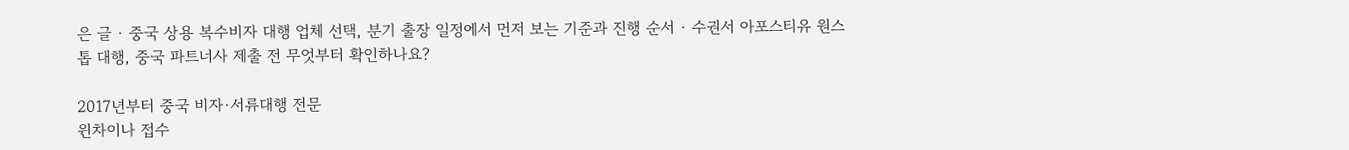은 글 · 중국 상용 복수비자 대행 업체 선택, 분기 출장 일정에서 먼저 보는 기준과 진행 순서 · 수권서 아포스티유 원스톱 대행, 중국 파트너사 제출 전 무엇부터 확인하나요?

2017년부터 중국 비자·서류대행 전문
윈차이나 접수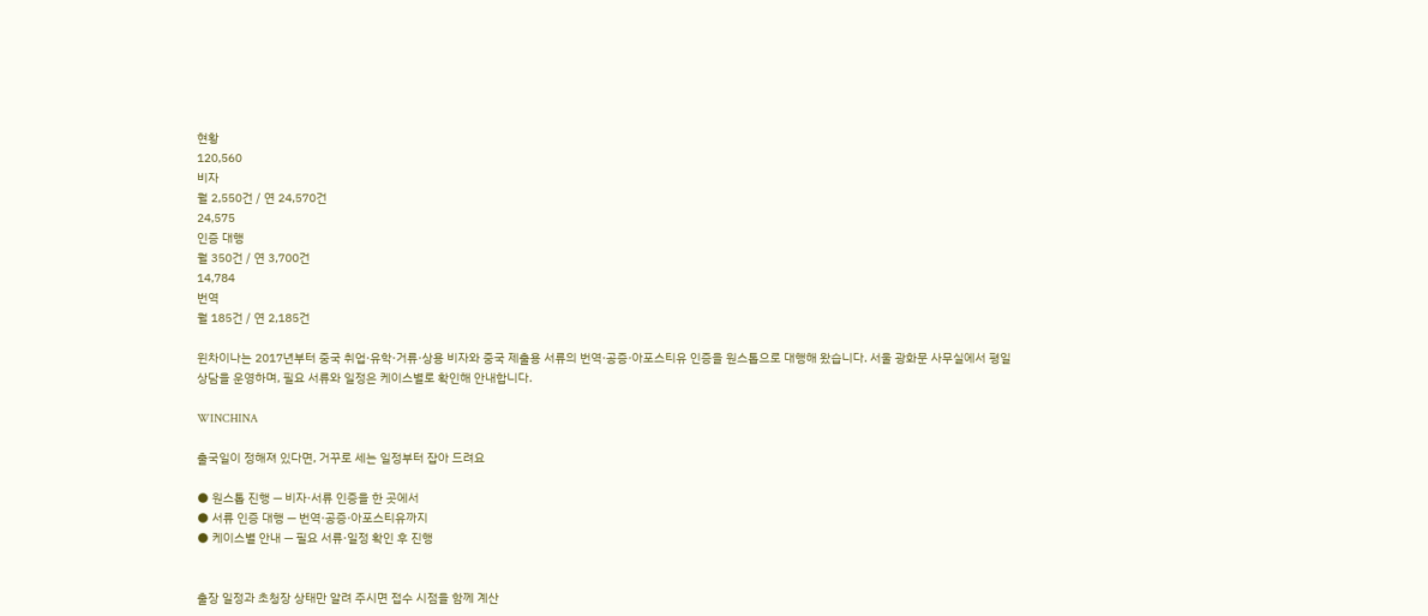현황
120,560
비자
월 2,550건 / 연 24,570건
24,575
인증 대행
월 350건 / 연 3,700건
14,784
번역
월 185건 / 연 2,185건

윈차이나는 2017년부터 중국 취업·유학·거류·상용 비자와 중국 제출용 서류의 번역·공증·아포스티유 인증을 원스톱으로 대행해 왔습니다. 서울 광화문 사무실에서 평일 상담을 운영하며, 필요 서류와 일정은 케이스별로 확인해 안내합니다.

WINCHINA

출국일이 정해져 있다면, 거꾸로 세는 일정부터 잡아 드려요

● 원스톱 진행 — 비자·서류 인증을 한 곳에서
● 서류 인증 대행 — 번역·공증·아포스티유까지
● 케이스별 안내 — 필요 서류·일정 확인 후 진행


출장 일정과 초청장 상태만 알려 주시면 접수 시점을 함께 계산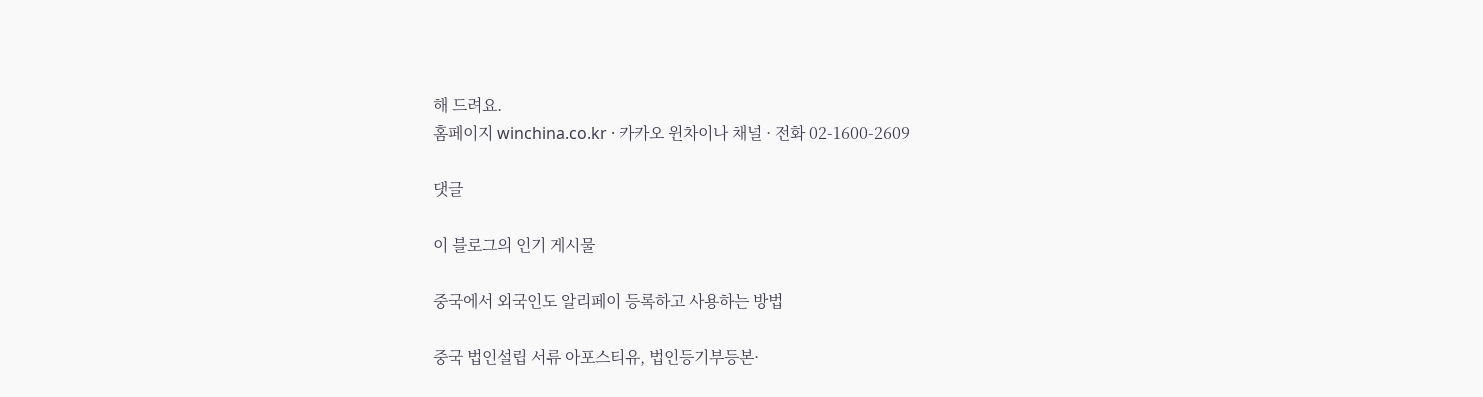해 드려요.
홈페이지 winchina.co.kr · 카카오 윈차이나 채널 · 전화 02-1600-2609

댓글

이 블로그의 인기 게시물

중국에서 외국인도 알리페이 등록하고 사용하는 방법

중국 법인설립 서류 아포스티유, 법인등기부등본·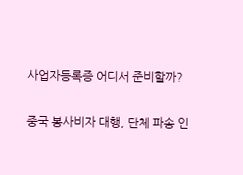사업자등록증 어디서 준비할까?

중국 봉사비자 대행, 단체 파송 인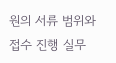원의 서류 범위와 접수 진행 실무